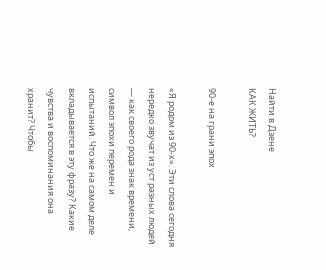Найти в Дзене
КАК ЖИТЬ?

90-е на грани эпох

«Я родом из 90-х». Эти слова сегодня нередко звучат из уст разных людей — как своего рода знак времени, символ эпохи перемен и испытаний. Что же на самом деле вкладывается в эту фразу? Какие чувства и воспоминания она хранит? Чтобы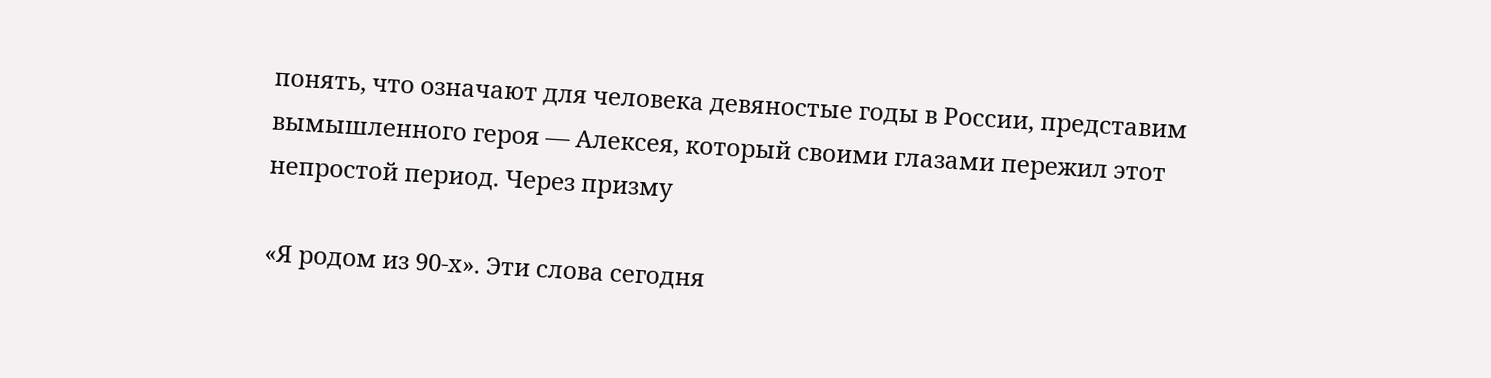понять, что означают для человека девяностые годы в России, представим вымышленного героя — Алексея, который своими глазами пережил этот непростой период. Через призму

«Я родом из 90-х». Эти слова сегодня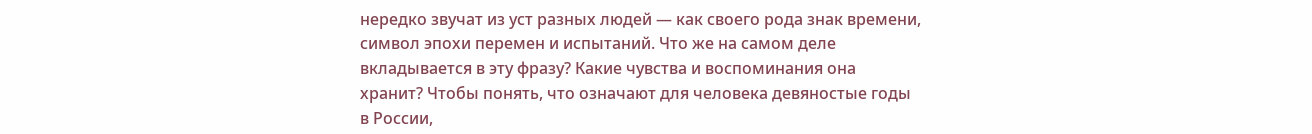нередко звучат из уст разных людей — как своего рода знак времени, символ эпохи перемен и испытаний. Что же на самом деле вкладывается в эту фразу? Какие чувства и воспоминания она хранит? Чтобы понять, что означают для человека девяностые годы в России,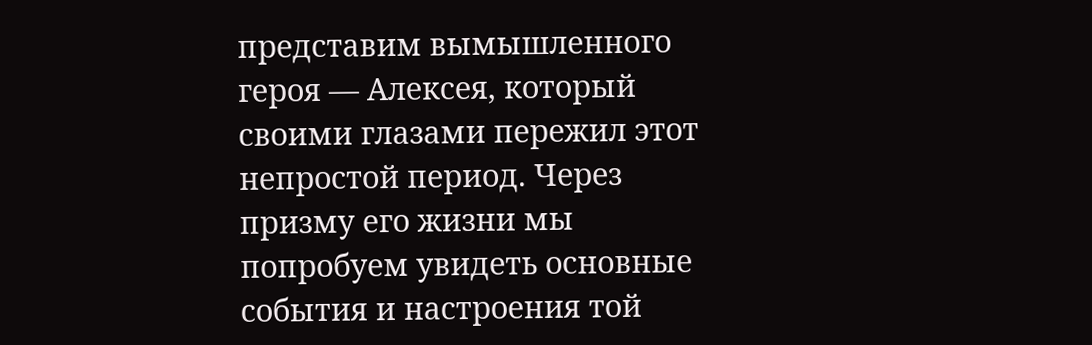представим вымышленного героя — Алексея, который своими глазами пережил этот непростой период. Через призму его жизни мы попробуем увидеть основные события и настроения той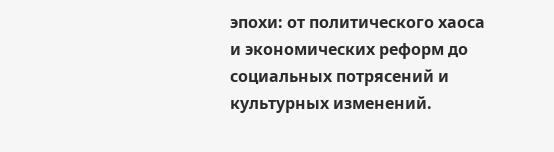эпохи: от политического хаоса и экономических реформ до социальных потрясений и культурных изменений.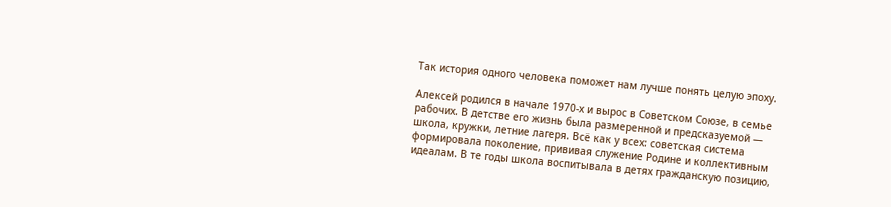Так история одного человека поможет нам лучше понять целую эпоху.

Алексей родился в начале 1970-х и вырос в Советском Союзе, в семье рабочих. В детстве его жизнь была размеренной и предсказуемой — школа, кружки, летние лагеря. Всё как у всех: советская система формировала поколение, прививая служение Родине и коллективным идеалам. В те годы школа воспитывала в детях гражданскую позицию,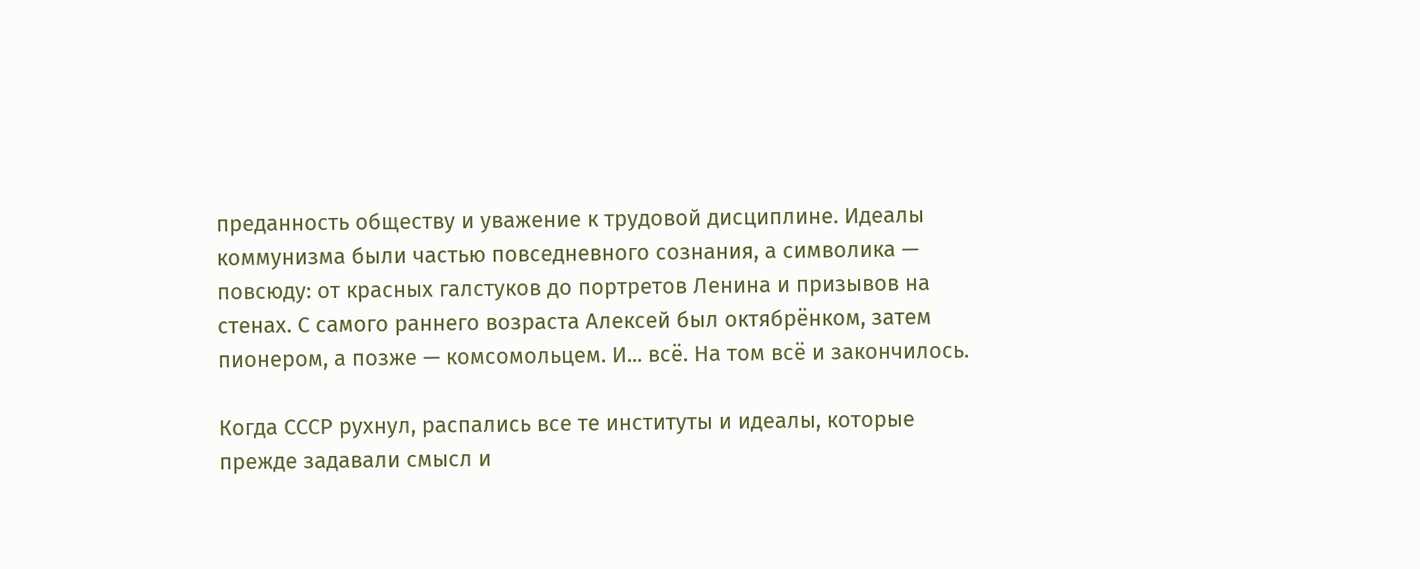преданность обществу и уважение к трудовой дисциплине. Идеалы коммунизма были частью повседневного сознания, а символика — повсюду: от красных галстуков до портретов Ленина и призывов на стенах. С самого раннего возраста Алексей был октябрёнком, затем пионером, а позже — комсомольцем. И... всё. На том всё и закончилось.

Когда СССР рухнул, распались все те институты и идеалы, которые прежде задавали смысл и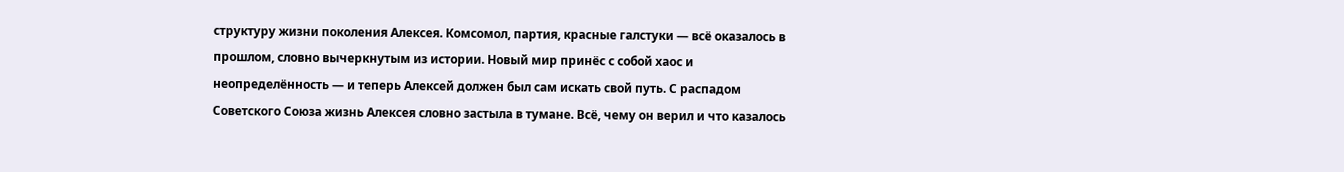структуру жизни поколения Алексея. Комсомол, партия, красные галстуки — всё оказалось в прошлом, словно вычеркнутым из истории. Новый мир принёс с собой хаос и неопределённость — и теперь Алексей должен был сам искать свой путь. С распадом Советского Союза жизнь Алексея словно застыла в тумане. Всё, чему он верил и что казалось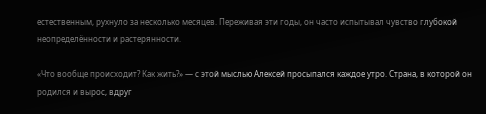естественным, рухнуло за несколько месяцев. Переживая эти годы, он часто испытывал чувство глубокой неопределённости и растерянности.

«Что вообще происходит? Как жить?» — с этой мыслью Алексей просыпался каждое утро. Страна, в которой он родился и вырос, вдруг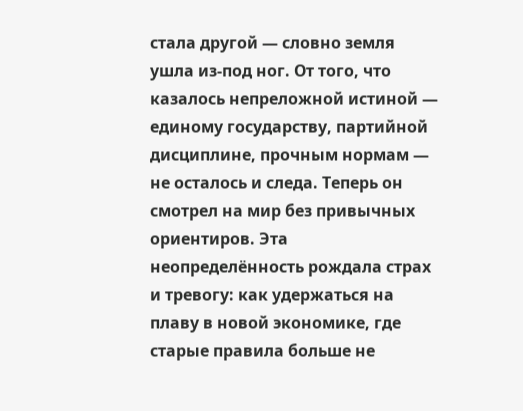стала другой — словно земля ушла из-под ног. От того, что казалось непреложной истиной — единому государству, партийной дисциплине, прочным нормам — не осталось и следа. Теперь он смотрел на мир без привычных ориентиров. Эта неопределённость рождала страх и тревогу: как удержаться на плаву в новой экономике, где старые правила больше не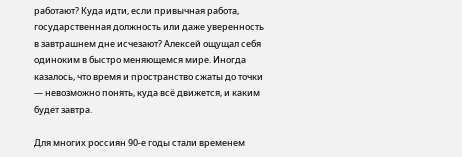работают? Куда идти, если привычная работа, государственная должность или даже уверенность в завтрашнем дне исчезают? Алексей ощущал себя одиноким в быстро меняющемся мире. Иногда казалось, что время и пространство сжаты до точки — невозможно понять, куда всё движется, и каким будет завтра.

Для многих россиян 90-е годы стали временем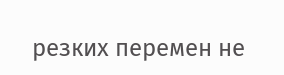резких перемен не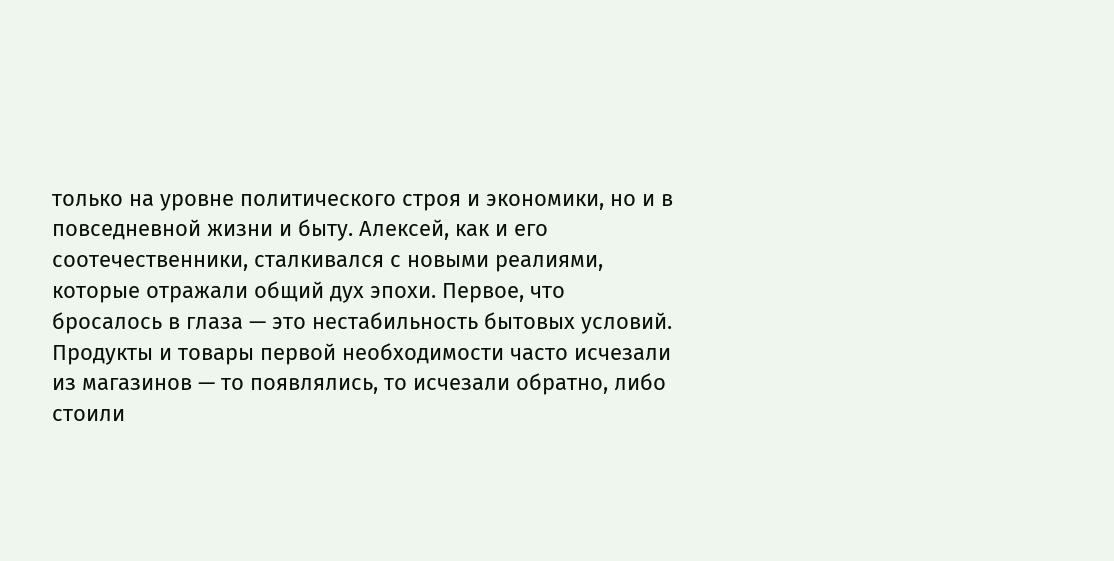только на уровне политического строя и экономики, но и в повседневной жизни и быту. Алексей, как и его соотечественники, сталкивался с новыми реалиями, которые отражали общий дух эпохи. Первое, что бросалось в глаза — это нестабильность бытовых условий. Продукты и товары первой необходимости часто исчезали из магазинов — то появлялись, то исчезали обратно, либо стоили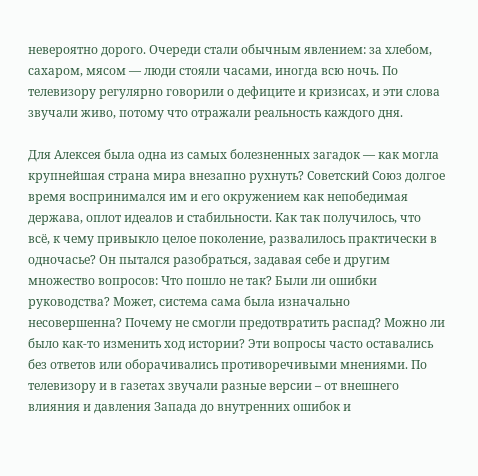невероятно дорого. Очереди стали обычным явлением: за хлебом, сахаром, мясом — люди стояли часами, иногда всю ночь. По телевизору регулярно говорили о дефиците и кризисах, и эти слова звучали живо, потому что отражали реальность каждого дня.

Для Алексея была одна из самых болезненных загадок — как могла крупнейшая страна мира внезапно рухнуть? Советский Союз долгое время воспринимался им и его окружением как непобедимая держава, оплот идеалов и стабильности. Как так получилось, что всё, к чему привыкло целое поколение, развалилось практически в одночасье? Он пытался разобраться, задавая себе и другим множество вопросов: Что пошло не так? Были ли ошибки руководства? Может, система сама была изначально несовершенна? Почему не смогли предотвратить распад? Можно ли было как-то изменить ход истории? Эти вопросы часто оставались без ответов или оборачивались противоречивыми мнениями. По телевизору и в газетах звучали разные версии – от внешнего влияния и давления Запада до внутренних ошибок и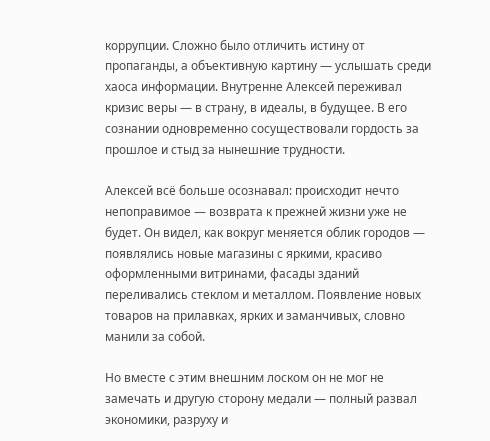коррупции. Сложно было отличить истину от пропаганды, а объективную картину — услышать среди хаоса информации. Внутренне Алексей переживал кризис веры — в страну, в идеалы, в будущее. В его сознании одновременно сосуществовали гордость за прошлое и стыд за нынешние трудности.

Алексей всё больше осознавал: происходит нечто непоправимое — возврата к прежней жизни уже не будет. Он видел, как вокруг меняется облик городов — появлялись новые магазины с яркими, красиво оформленными витринами, фасады зданий переливались стеклом и металлом. Появление новых товаров на прилавках, ярких и заманчивых, словно манили за собой.

Но вместе с этим внешним лоском он не мог не замечать и другую сторону медали — полный развал экономики, разруху и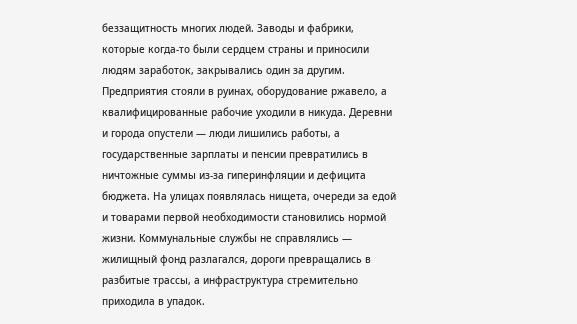беззащитность многих людей. Заводы и фабрики, которые когда-то были сердцем страны и приносили людям заработок, закрывались один за другим. Предприятия стояли в руинах, оборудование ржавело, а квалифицированные рабочие уходили в никуда. Деревни и города опустели — люди лишились работы, а государственные зарплаты и пенсии превратились в ничтожные суммы из-за гиперинфляции и дефицита бюджета. На улицах появлялась нищета, очереди за едой и товарами первой необходимости становились нормой жизни. Коммунальные службы не справлялись — жилищный фонд разлагался, дороги превращались в разбитые трассы, а инфраструктура стремительно приходила в упадок.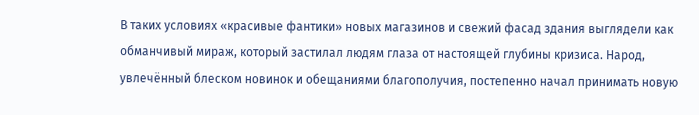В таких условиях «красивые фантики» новых магазинов и свежий фасад здания выглядели как обманчивый мираж, который застилал людям глаза от настоящей глубины кризиса. Народ, увлечённый блеском новинок и обещаниями благополучия, постепенно начал принимать новую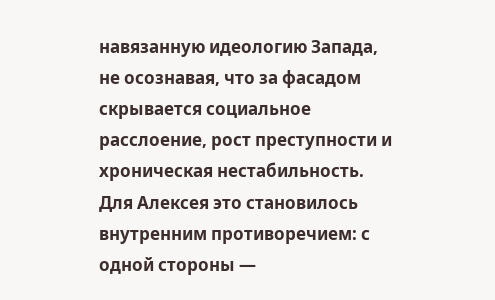навязанную идеологию Запада, не осознавая, что за фасадом скрывается социальное расслоение, рост преступности и хроническая нестабильность. Для Алексея это становилось внутренним противоречием: с одной стороны —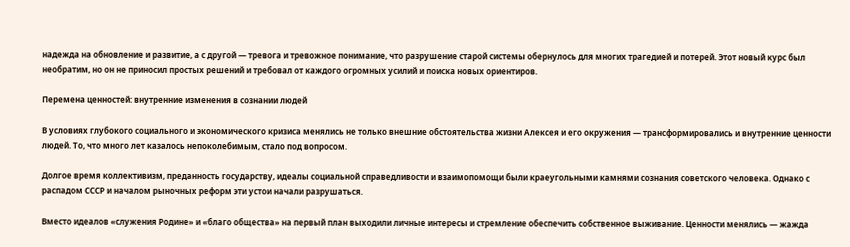надежда на обновление и развитие, а с другой — тревога и тревожное понимание, что разрушение старой системы обернулось для многих трагедией и потерей. Этот новый курс был необратим, но он не приносил простых решений и требовал от каждого огромных усилий и поиска новых ориентиров.

Перемена ценностей: внутренние изменения в сознании людей

В условиях глубокого социального и экономического кризиса менялись не только внешние обстоятельства жизни Алексея и его окружения — трансформировались и внутренние ценности людей. То, что много лет казалось непоколебимым, стало под вопросом.

Долгое время коллективизм, преданность государству, идеалы социальной справедливости и взаимопомощи были краеугольными камнями сознания советского человека. Однако с распадом СССР и началом рыночных реформ эти устои начали разрушаться.

Вместо идеалов «служения Родине» и «благо общества» на первый план выходили личные интересы и стремление обеспечить собственное выживание. Ценности менялись — жажда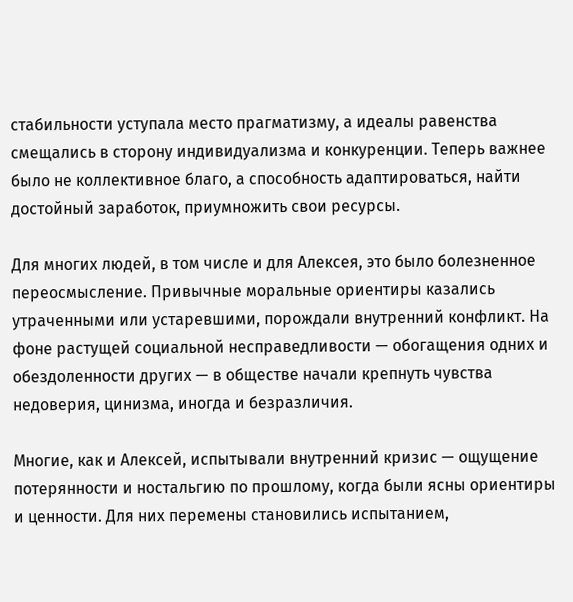стабильности уступала место прагматизму, а идеалы равенства смещались в сторону индивидуализма и конкуренции. Теперь важнее было не коллективное благо, а способность адаптироваться, найти достойный заработок, приумножить свои ресурсы.

Для многих людей, в том числе и для Алексея, это было болезненное переосмысление. Привычные моральные ориентиры казались утраченными или устаревшими, порождали внутренний конфликт. На фоне растущей социальной несправедливости — обогащения одних и обездоленности других — в обществе начали крепнуть чувства недоверия, цинизма, иногда и безразличия.

Многие, как и Алексей, испытывали внутренний кризис — ощущение потерянности и ностальгию по прошлому, когда были ясны ориентиры и ценности. Для них перемены становились испытанием,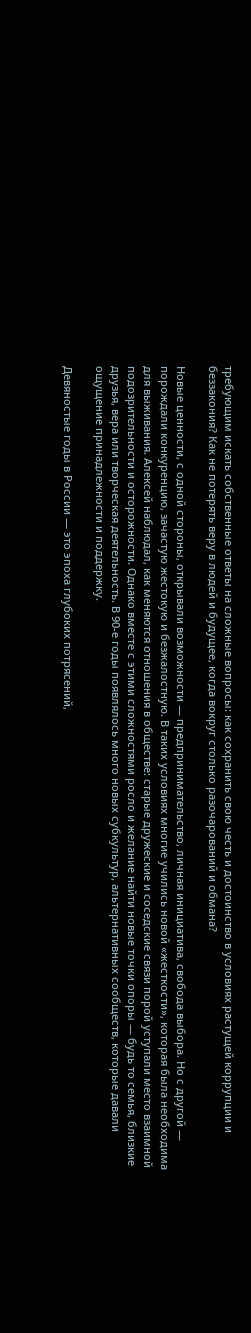требующим искать собственные ответы на сложные вопросы: как сохранить свою честь и достоинство в условиях растущей коррупции и беззакония? Как не потерять веру в людей и будущее, когда вокруг столько разочарований и обмана?

Новые ценности, с одной стороны, открывали возможности — предпринимательство, личная инициатива, свобода выбора. Но с другой — порождали конкуренцию, зачастую жестокую и безжалостную. В таких условиях многие учились новой «жесткости», которая была необходима для выживания. Алексей наблюдал, как меняются отношения в обществе: старые дружеские и соседские связи порой уступали место взаимной подозрительности и осторожности. Однако вместе с этими сложностями росло и желание найти новые точки опоры — будь то семья, близкие друзья, вера или творческая деятельность. В 90-е годы появлялось много новых субкультур, альтернативных сообществ, которые давали ощущение принадлежности и поддержку.

Девяностые годы в России — это эпоха глубоких потрясений,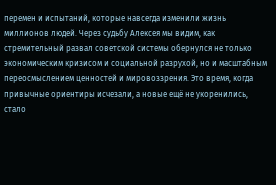перемен и испытаний, которые навсегда изменили жизнь миллионов людей. Через судьбу Алексея мы видим, как стремительный развал советской системы обернулся не только экономическим кризисом и социальной разрухой, но и масштабным переосмыслением ценностей и мировоззрения. Это время, когда привычные ориентиры исчезали, а новые ещё не укоренились, стало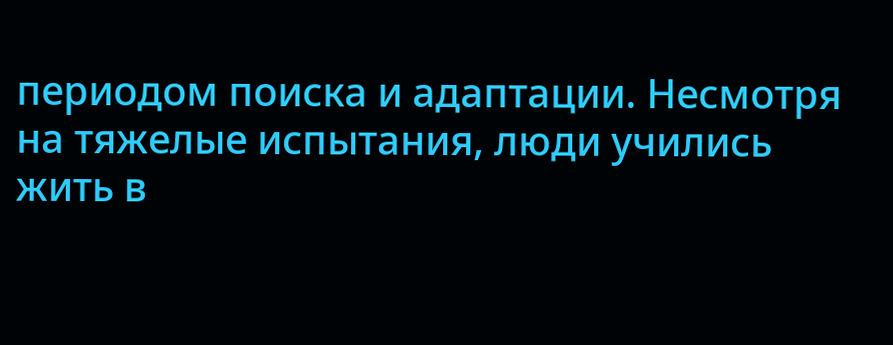периодом поиска и адаптации. Несмотря на тяжелые испытания, люди учились жить в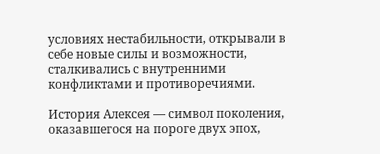условиях нестабильности, открывали в себе новые силы и возможности, сталкивались с внутренними конфликтами и противоречиями.

История Алексея — символ поколения, оказавшегося на пороге двух эпох,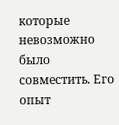которые невозможно было совместить. Его опыт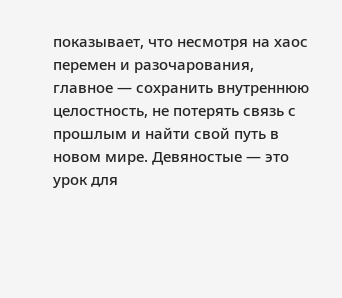показывает, что несмотря на хаос перемен и разочарования, главное — сохранить внутреннюю целостность, не потерять связь с прошлым и найти свой путь в новом мире. Девяностые — это урок для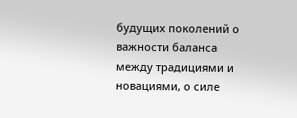будущих поколений о важности баланса между традициями и новациями, о силе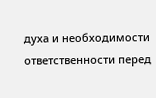духа и необходимости ответственности перед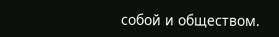собой и обществом.